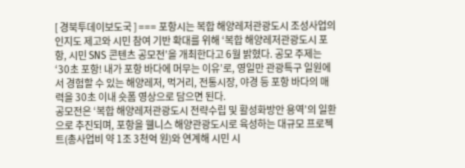[ 경북투데이보도국 ] === 포항시는 복합 해양레저관광도시 조성사업의 인지도 제고와 시민 참여 기반 확대를 위해 ‘복합 해양레저관광도시 포항, 시민 SNS 콘텐츠 공모전’을 개최한다고 6월 밝혔다. 공모 주제는 ‘30초 포항! 내가 포항 바다에 머무는 이유’로, 영일만 관광특구 일원에서 경험할 수 있는 해양레저, 먹거리, 전통시장, 야경 등 포항 바다의 매력을 30초 이내 숏폼 영상으로 담으면 된다.
공모전은 ‘복합 해양레저관광도시 전략수립 및 활성화방안 용역’의 일환으로 추진되며, 포항을 웰니스 해양관광도시로 육성하는 대규모 프로젝트(총사업비 약 1조 3천억 원)와 연계해 시민 시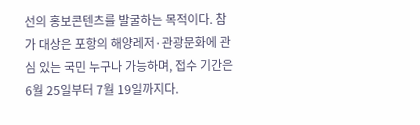선의 홍보콘텐츠를 발굴하는 목적이다. 참가 대상은 포항의 해양레저·관광문화에 관심 있는 국민 누구나 가능하며, 접수 기간은 6월 25일부터 7월 19일까지다.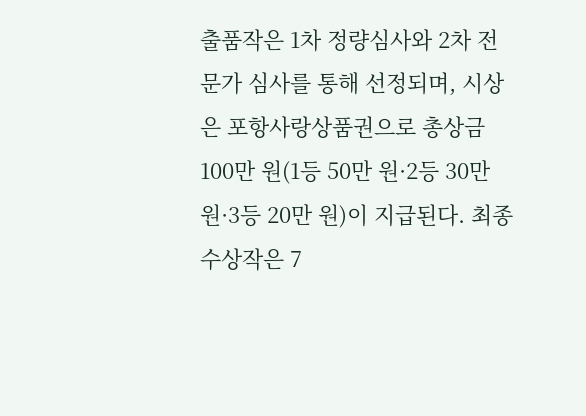출품작은 1차 정량심사와 2차 전문가 심사를 통해 선정되며, 시상은 포항사랑상품권으로 총상금 100만 원(1등 50만 원·2등 30만 원·3등 20만 원)이 지급된다. 최종 수상작은 7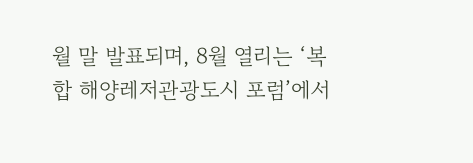월 말 발표되며, 8월 열리는 ‘복합 해양레저관광도시 포럼’에서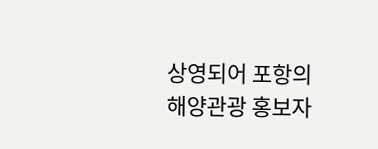상영되어 포항의 해양관광 홍보자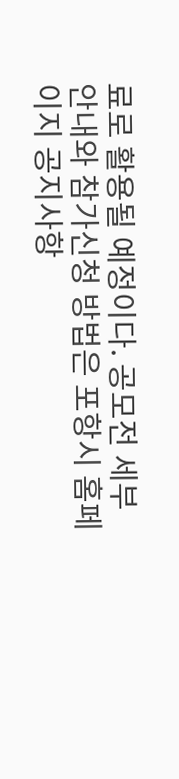료로 활용될 예정이다. 공모전 세부 안내와 참가신청 방법은 포항시 홈페이지 공지사항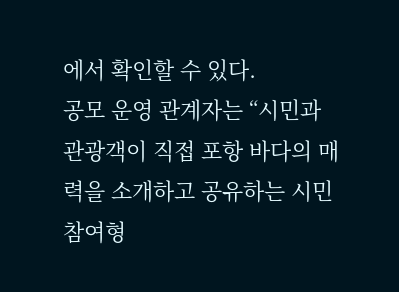에서 확인할 수 있다.
공모 운영 관계자는 “시민과 관광객이 직접 포항 바다의 매력을 소개하고 공유하는 시민 참여형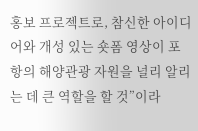홍보 프로젝트로, 참신한 아이디어와 개성 있는 숏폼 영상이 포항의 해양관광 자원을 널리 알리는 데 큰 역할을 할 것”이라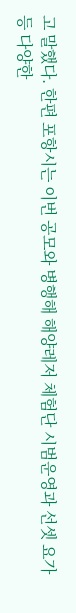고 말했다. 한편 포항시는 이번 공모와 병행해 해양레저 체험단 시범운영과 선셋 요가 등 다양한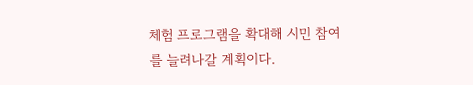체험 프로그램을 확대해 시민 참여를 늘려나갈 계획이다.